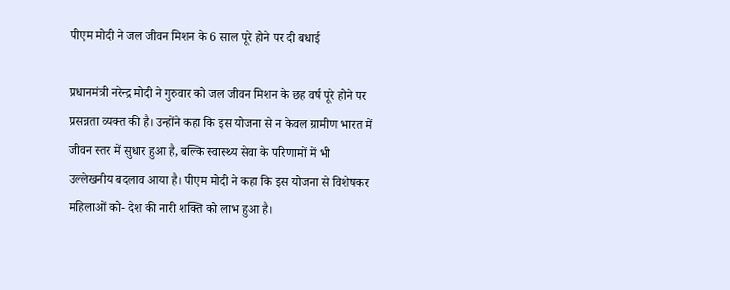पीएम मोदी ने जल जीवन मिशन के 6 साल पूरे होने पर दी बधाई

प्रधानमंत्री नरेन्द्र मोदी ने गुरुवार को जल जीवन मिशन के छह वर्ष पूरे होने पर प्रसन्नता व्यक्त की है। उन्होंने कहा कि इस योजना से न केवल ग्रामीण भारत में जीवन स्तर में सुधार हुआ है, बल्कि स्वास्थ्य सेवा के परिणामों में भी उल्लेखनीय बदलाव आया है। पीएम मोदी ने कहा कि इस योजना से विशेषकर महिलाओं को- देश की नारी शक्ति को लाभ हुआ है।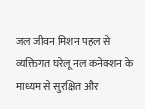जल जीवन मिशन पहल से व्यक्तिगत घरेलू नल कनेक्शन के माध्यम से सुरक्षित और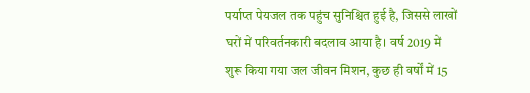पर्याप्त पेयजल तक पहुंच सुनिश्चित हुई है, जिससे लाखों घरों में परिवर्तनकारी बदलाव आया है। वर्ष 2019 में शुरू किया गया जल जीवन मिशन, कुछ ही वर्षों में 15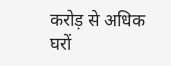करोड़ से अधिक घरों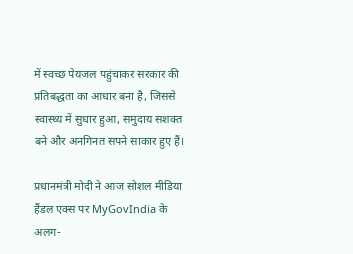में स्वच्छ पेयजल पहुंचाकर सरकार की प्रतिबद्धता का आधार बना है, जिससे स्वास्थ्य में सुधार हुआ, समुदाय सशक्त बने और अनगिनत सपने साकार हुए हैं।

प्रधानमंत्री मोदी ने आज सोशल मीडिया हैंडल एक्स पर MyGovIndia के अलग-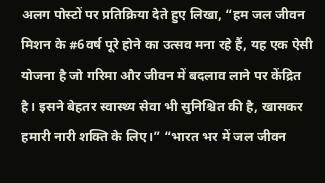अलग पोस्टों पर प्रतिक्रिया देते हुए लिखा, “हम जल जीवन मिशन के #6वर्ष पूरे होने का उत्सव मना रहे हैं, यह एक ऐसी योजना है जो गरिमा और जीवन में बदलाव लाने पर केंद्रित है। इसने बेहतर स्वास्थ्य सेवा भी सुनिश्चित की है, खासकर हमारी नारी शक्ति के लिए।” “भारत भर में जल जीवन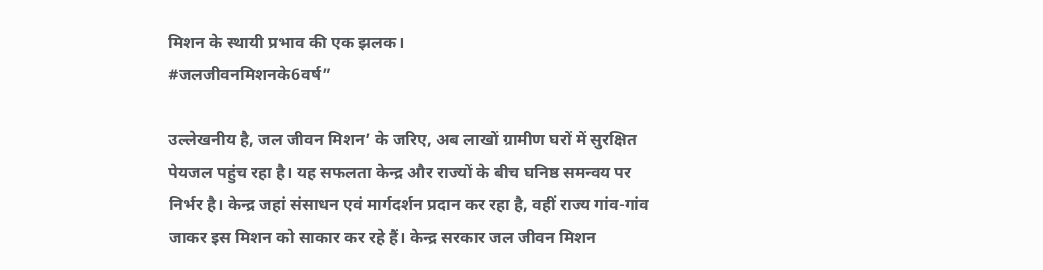मिशन के स्थायी प्रभाव की एक झलक।
#जलजीवनमिशनके6वर्ष”

उल्लेखनीय है, जल जीवन मिशन’ के जरिए, अब लाखों ग्रामीण घरों में सुरक्षित पेयजल पहुंच रहा है। यह सफलता केन्द्र और राज्यों के बीच घनिष्ठ समन्वय पर निर्भर है। केन्द्र जहां संसाधन एवं मार्गदर्शन प्रदान कर रहा है, वहीं राज्य गांव-गांव जाकर इस मिशन को साकार कर रहे हैं। केन्द्र सरकार जल जीवन मिशन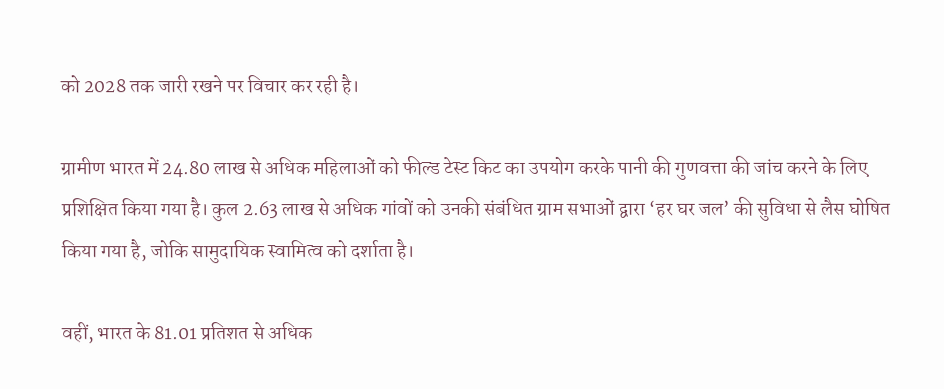को 2028 तक जारी रखने पर विचार कर रही है।

ग्रामीण भारत में 24.80 लाख से अधिक महिलाओं को फील्ड टेस्ट किट का उपयोग करके पानी की गुणवत्ता की जांच करने के लिए प्रशिक्षित किया गया है। कुल 2.63 लाख से अधिक गांवों को उनकी संबंधित ग्राम सभाओं द्वारा ‘हर घर जल’ की सुविधा से लैस घोषित किया गया है, जोकि सामुदायिक स्वामित्व को दर्शाता है।

वहीं, भारत के 81.01 प्रतिशत से अधिक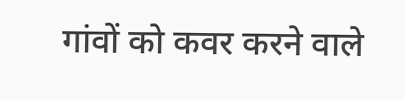गांवों को कवर करने वाले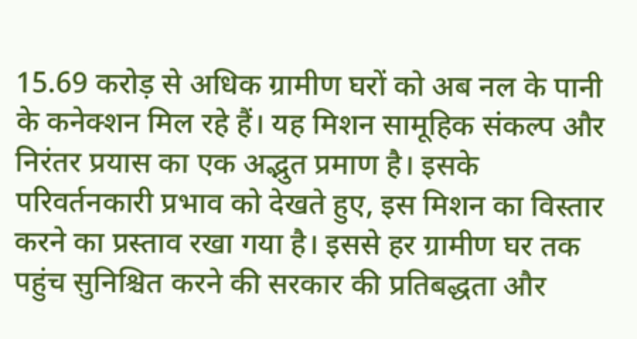15.69 करोड़ से अधिक ग्रामीण घरों को अब नल के पानी के कनेक्शन मिल रहे हैं। यह मिशन सामूहिक संकल्प और निरंतर प्रयास का एक अद्भुत प्रमाण है। इसके परिवर्तनकारी प्रभाव को देखते हुए, इस मिशन का विस्तार करने का प्रस्ताव रखा गया है। इससे हर ग्रामीण घर तक पहुंच सुनिश्चित करने की सरकार की प्रतिबद्धता और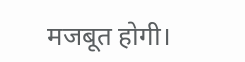मजबूत होगी।